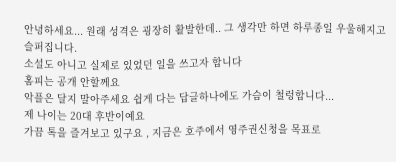안녕하세요... 원래 성격은 굉장히 활발한데.. 그 생각만 하면 하루종일 우울해지고
슬퍼집니다.
소설도 아니고 실제로 있었던 일을 쓰고자 합니다
홈피는 공개 안할께요
악플은 달지 말아주세요 쉽게 다는 답글하나에도 가슴이 철렁합니다...
제 나이는 20대 후반이예요
가끔 톡을 즐겨보고 있구요 , 지금은 호주에서 영주권신청을 목표로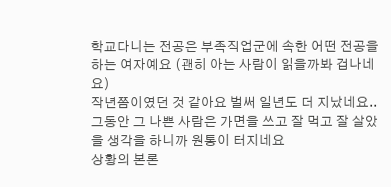학교다니는 전공은 부족직업군에 속한 어떤 전공을 하는 여자예요 (괜히 아는 사람이 읽을까봐 겁나네요)
작년쯤이였던 것 같아요 벌써 일년도 더 지났네요..
그동안 그 나쁜 사람은 가면을 쓰고 잘 먹고 잘 살았을 생각을 하니까 원통이 터지네요
상황의 본론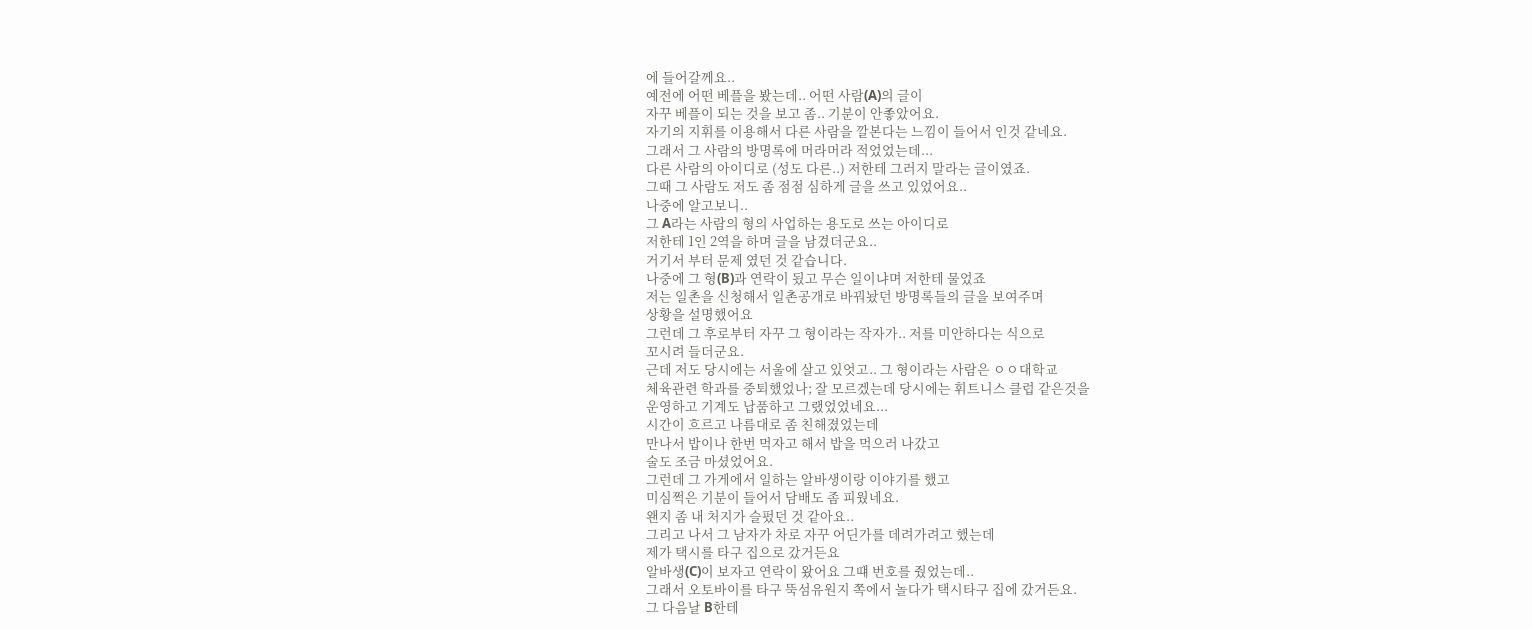에 들어갈께요..
예전에 어떤 베플을 봤는데.. 어떤 사람(A)의 글이
자꾸 베플이 되는 것을 보고 좀.. 기분이 안좋았어요.
자기의 지휘를 이용해서 다른 사람을 깔본다는 느낌이 들어서 인것 같네요.
그래서 그 사람의 방명록에 머라머라 적었었는데...
다른 사람의 아이디로 (성도 다른..) 저한테 그러지 말라는 글이였죠.
그때 그 사람도 저도 좀 점점 심하게 글을 쓰고 있었어요..
나중에 알고보니..
그 A라는 사람의 형의 사업하는 용도로 쓰는 아이디로
저한테 1인 2역을 하며 글을 남겼더군요..
거기서 부터 문제 였던 것 같습니다.
나중에 그 형(B)과 연락이 됬고 무슨 일이냐며 저한테 물었죠
저는 일촌을 신청해서 일촌공개로 바꿔놨던 방명록들의 글을 보여주며
상황을 설명했어요
그런데 그 후로부터 자꾸 그 형이라는 작자가.. 저를 미안하다는 식으로
꼬시려 들더군요.
근데 저도 당시에는 서울에 살고 있엇고.. 그 형이라는 사람은 ㅇㅇ대학교
체육관련 학과를 중퇴했었나; 잘 모르겠는데 당시에는 휘트니스 클럽 같은것을
운영하고 기계도 납품하고 그랬었었네요...
시간이 흐르고 나름대로 좀 친해졌었는데
만나서 밥이나 한번 먹자고 해서 밥을 먹으러 나갔고
술도 조금 마셨었어요.
그런데 그 가게에서 일하는 알바생이랑 이야기를 했고
미심쩍은 기분이 들어서 담배도 좀 피웠네요.
왠지 좀 내 처지가 슬펐던 것 같아요..
그리고 나서 그 남자가 차로 자꾸 어딘가를 데려가려고 했는데
제가 택시를 타구 집으로 갔거든요
알바생(C)이 보자고 연락이 왔어요 그떄 번호를 줬었는데..
그래서 오토바이를 타구 뚝섬유원지 쪽에서 놀다가 택시타구 집에 갔거든요.
그 다음날 B한테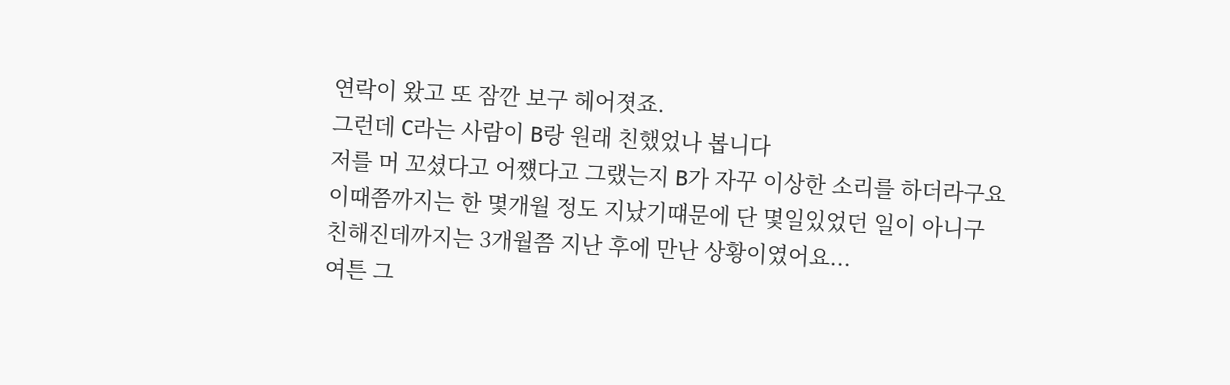연락이 왔고 또 잠깐 보구 헤어졋죠.
그런데 C라는 사람이 B랑 원래 친했었나 봅니다
저를 머 꼬셨다고 어쩄다고 그랬는지 B가 자꾸 이상한 소리를 하더라구요
이때쯤까지는 한 몇개월 정도 지났기떄문에 단 몇일있었던 일이 아니구
친해진데까지는 3개월쯤 지난 후에 만난 상황이였어요...
여튼 그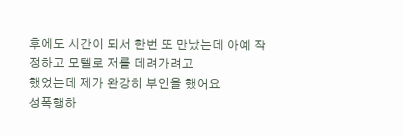후에도 시간이 되서 한번 또 만났는데 아예 작정하고 모텔로 저를 데려가려고
했었는데 제가 완강히 부인을 했어요
성폭행하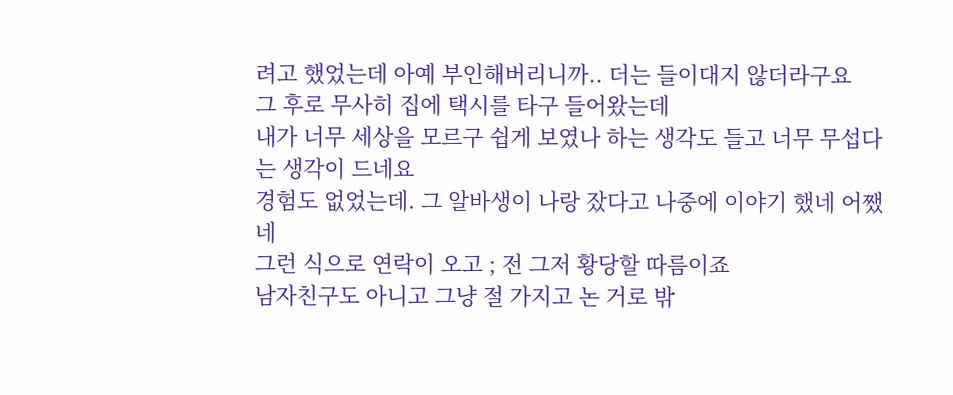려고 했었는데 아예 부인해버리니까.. 더는 들이대지 않더라구요
그 후로 무사히 집에 택시를 타구 들어왔는데
내가 너무 세상을 모르구 쉽게 보였나 하는 생각도 들고 너무 무섭다는 생각이 드네요
경험도 없었는데. 그 알바생이 나랑 잤다고 나중에 이야기 했네 어쨌네
그런 식으로 연락이 오고 ; 전 그저 황당할 따름이죠
남자친구도 아니고 그냥 절 가지고 논 거로 밖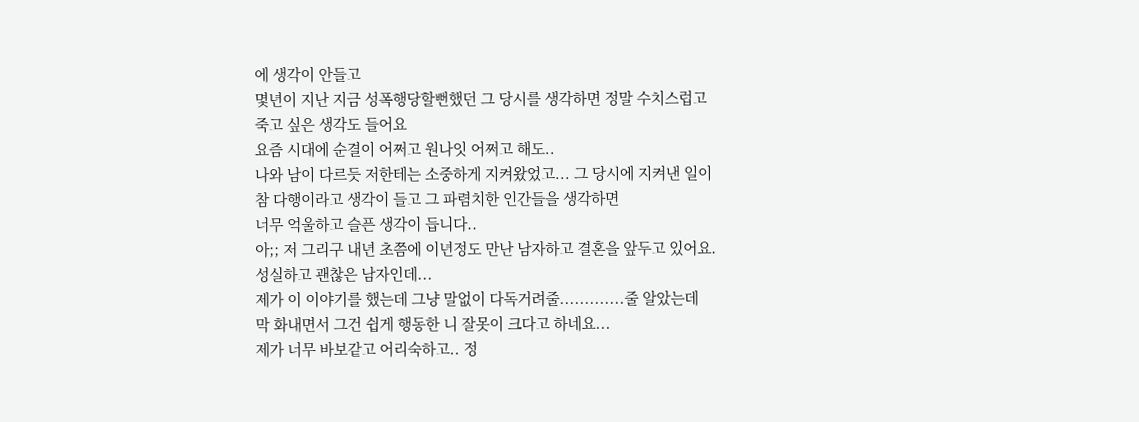에 생각이 안들고
몇년이 지난 지금 성폭행당할뻔했던 그 당시를 생각하면 정말 수치스럽고
죽고 싶은 생각도 들어요
요즘 시대에 순결이 어쩌고 원나잇 어쩌고 해도..
나와 남이 다르듯 저한테는 소중하게 지켜왔었고... 그 당시에 지켜낸 일이
참 다행이라고 생각이 들고 그 파렴치한 인간들을 생각하면
너무 억울하고 슬픈 생각이 듭니다..
아;; 저 그리구 내년 초쯤에 이년정도 만난 남자하고 결혼을 앞두고 있어요.
성실하고 괜찮은 남자인데...
제가 이 이야기를 했는데 그냥 말없이 다독거려줄.............줄 알았는데
막 화내면서 그건 쉽게 행동한 니 잘못이 크다고 하네요...
제가 너무 바보같고 어리숙하고.. 정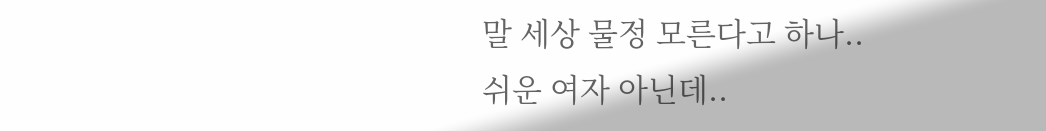말 세상 물정 모른다고 하나..
쉬운 여자 아닌데..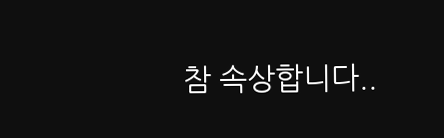참 속상합니다..